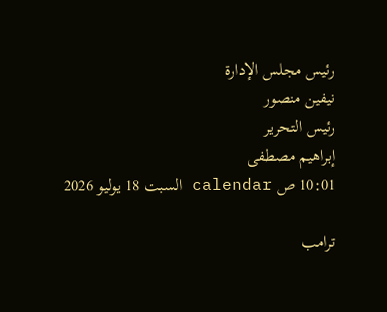رئيس مجلس الإدارة
نيفين منصور
رئيس التحرير
إبراهيم مصطفى
10:01 ص calendar السبت 18 يوليو 2026

ترامب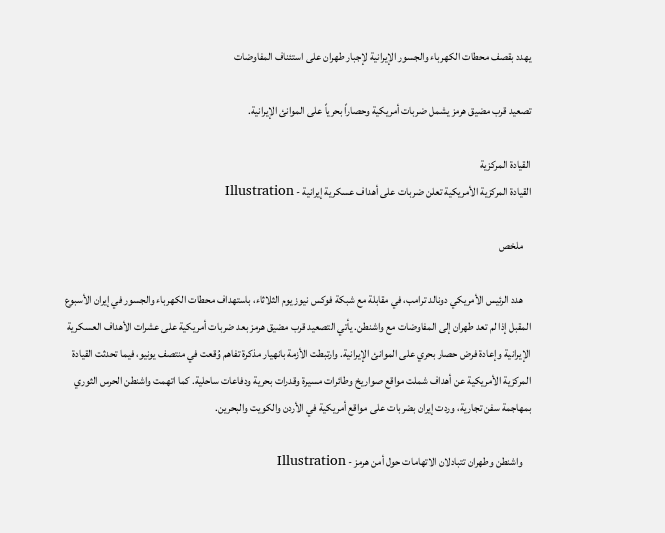يهدد بقصف محطات الكهرباء والجسور الإيرانية لإجبار طهران على استئناف المفاوضات

تصعيد قرب مضيق هرمز يشمل ضربات أمريكية وحصاراً بحرياً على الموانئ الإيرانية.

القيادة المركزية
القيادة المركزية الأمريكية تعلن ضربات على أهداف عسكرية إيرانية - Illustration

    ملخص

    هدد الرئيس الأمريكي دونالد ترامب، في مقابلة مع شبكة فوكس نيوز يوم الثلاثاء، باستهداف محطات الكهرباء والجسور في إيران الأسبوع المقبل إذا لم تعد طهران إلى المفاوضات مع واشنطن. يأتي التصعيد قرب مضيق هرمز بعد ضربات أمريكية على عشرات الأهداف العسكرية الإيرانية وإعادة فرض حصار بحري على الموانئ الإيرانية. وارتبطت الأزمة بانهيار مذكرة تفاهم وُقعت في منتصف يونيو، فيما تحدثت القيادة المركزية الأمريكية عن أهداف شملت مواقع صواريخ وطائرات مسيرة وقدرات بحرية ودفاعات ساحلية. كما اتهمت واشنطن الحرس الثوري بمهاجمة سفن تجارية، وردت إيران بضربات على مواقع أمريكية في الأردن والكويت والبحرين.

    واشنطن وطهران تتبادلان الاتهامات حول أمن هرمز - Illustration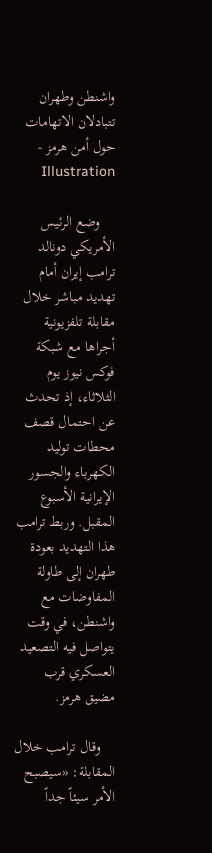واشنطن وطهران تتبادلان الاتهامات حول أمن هرمز - Illustration

    وضع الرئيس الأمريكي دونالد ترامب إيران أمام تهديد مباشر خلال مقابلة تلفزيونية أجراها مع شبكة فوكس نيوز يوم الثلاثاء، إذ تحدث عن احتمال قصف محطات توليد الكهرباء والجسور الإيرانية الأسبوع المقبل. وربط ترامب هذا التهديد بعودة طهران إلى طاولة المفاوضات مع واشنطن، في وقت يتواصل فيه التصعيد العسكري قرب مضيق هرمز.

    وقال ترامب خلال المقابلة: «سيصبح الأمر سيئاً جداً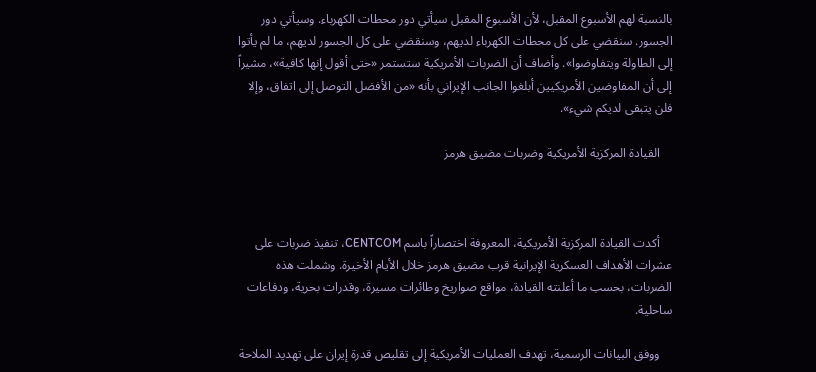بالنسبة لهم الأسبوع المقبل، لأن الأسبوع المقبل سيأتي دور محطات الكهرباء. وسيأتي دور الجسور. سنقضي على كل محطات الكهرباء لديهم، وسنقضي على كل الجسور لديهم، ما لم يأتوا إلى الطاولة ويتفاوضوا». وأضاف أن الضربات الأمريكية ستستمر «حتى أقول إنها كافية»، مشيراً إلى أن المفاوضين الأمريكيين أبلغوا الجانب الإيراني بأنه «من الأفضل التوصل إلى اتفاق، وإلا فلن يتبقى لديكم شيء».

    القيادة المركزية الأمريكية وضربات مضيق هرمز



    أكدت القيادة المركزية الأمريكية، المعروفة اختصاراً باسم CENTCOM، تنفيذ ضربات على عشرات الأهداف العسكرية الإيرانية قرب مضيق هرمز خلال الأيام الأخيرة. وشملت هذه الضربات، بحسب ما أعلنته القيادة، مواقع صواريخ وطائرات مسيرة، وقدرات بحرية، ودفاعات ساحلية.

    ووفق البيانات الرسمية، تهدف العمليات الأمريكية إلى تقليص قدرة إيران على تهديد الملاحة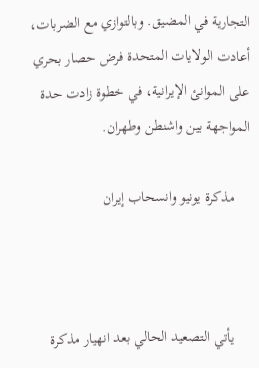التجارية في المضيق. وبالتوازي مع الضربات، أعادت الولايات المتحدة فرض حصار بحري على الموانئ الإيرانية، في خطوة زادت حدة المواجهة بين واشنطن وطهران.

    مذكرة يونيو وانسحاب إيران



    يأتي التصعيد الحالي بعد انهيار مذكرة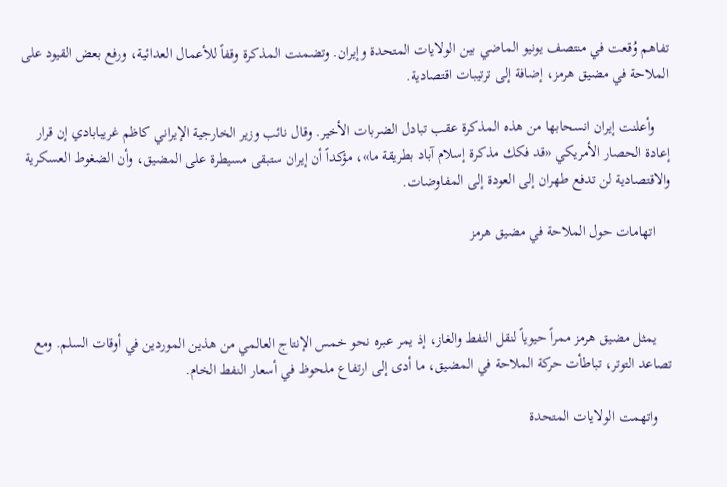تفاهم وُقعت في منتصف يونيو الماضي بين الولايات المتحدة وإيران. وتضمنت المذكرة وقفاً للأعمال العدائية، ورفع بعض القيود على الملاحة في مضيق هرمز، إضافة إلى ترتيبات اقتصادية.

    وأعلنت إيران انسحابها من هذه المذكرة عقب تبادل الضربات الأخير. وقال نائب وزير الخارجية الإيراني كاظم غريبابادي إن قرار إعادة الحصار الأمريكي «قد فكك مذكرة إسلام آباد بطريقة ما»، مؤكداً أن إيران ستبقى مسيطرة على المضيق، وأن الضغوط العسكرية والاقتصادية لن تدفع طهران إلى العودة إلى المفاوضات.

    اتهامات حول الملاحة في مضيق هرمز



    يمثل مضيق هرمز ممراً حيوياً لنقل النفط والغاز، إذ يمر عبره نحو خمس الإنتاج العالمي من هذين الموردين في أوقات السلم. ومع تصاعد التوتر، تباطأت حركة الملاحة في المضيق، ما أدى إلى ارتفاع ملحوظ في أسعار النفط الخام.

    واتهمت الولايات المتحدة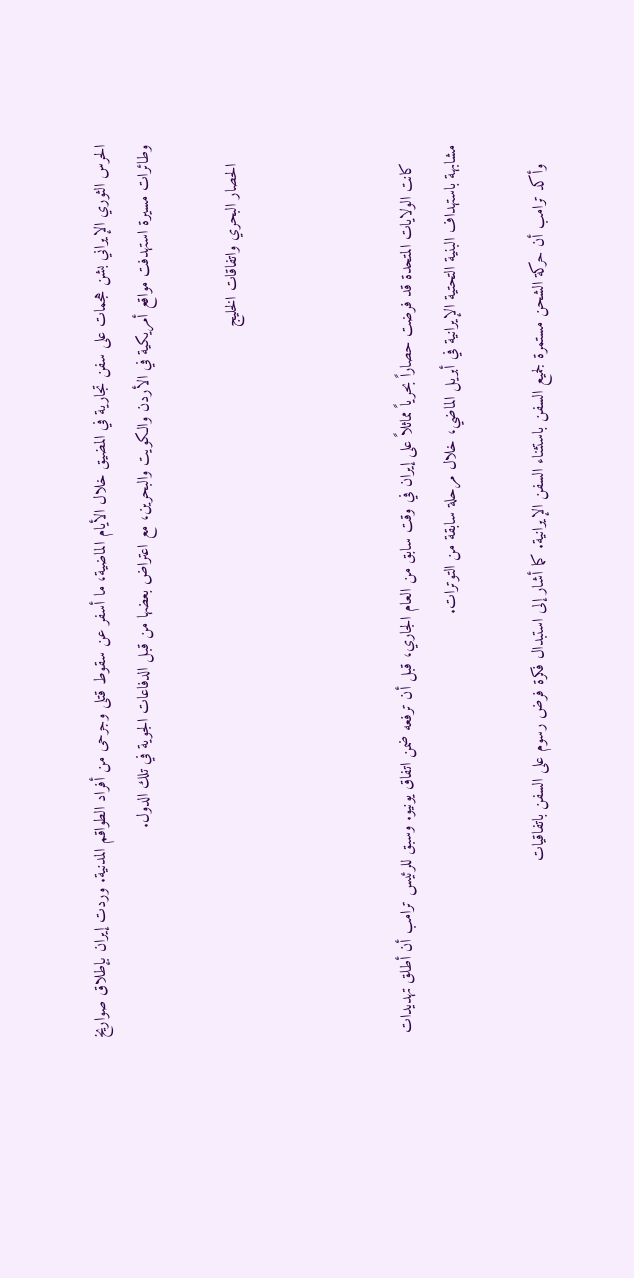الحرس الثوري الإيراني بشن هجمات على سفن تجارية في المضيق خلال الأيام الماضية، ما أسفر عن سقوط قتلى وجرحى من أفراد الطواقم المدنية. وردت إيران بإطلاق صواريخ وطائرات مسيرة استهدفت مواقع أمريكية في الأردن والكويت والبحرين، مع اعتراض بعضها من قبل الدفاعات الجوية في تلك الدول.

    الحصار البحري واتفاقات الخليج



    كانت الولايات المتحدة قد فرضت حصاراً بحرياً مماثلاً على إيران في وقت سابق من العام الجاري، قبل أن ترفعه ضمن اتفاق يونيو. وسبق للرئيس ترامب أن أطلق تهديدات مشابهة باستهداف البنية التحتية الإيرانية في أبريل الماضي، خلال مرحلة سابقة من التوترات.

    وأكد ترامب أن حركة الشحن مستمرة لجميع السفن باستثناء السفن الإيرانية. كما أشار إلى استبدال فكرة فرض رسوم على السفن باتفاقيات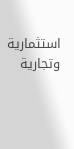استثمارية وتجارية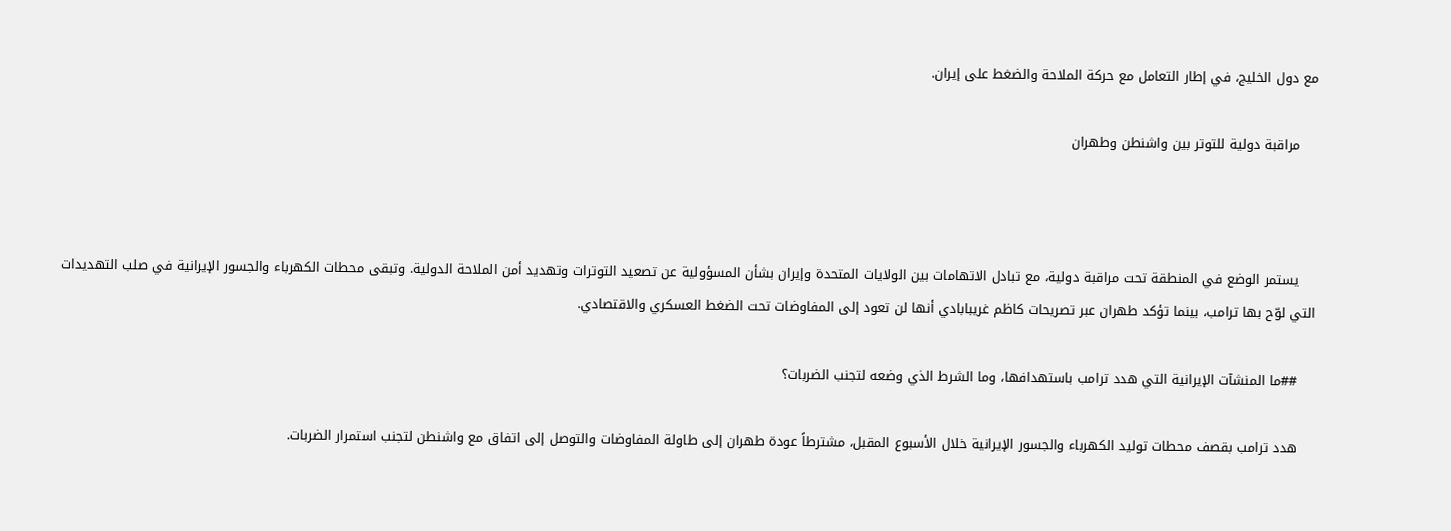مع دول الخليج، في إطار التعامل مع حركة الملاحة والضغط على إيران.

    مراقبة دولية للتوتر بين واشنطن وطهران



    يستمر الوضع في المنطقة تحت مراقبة دولية، مع تبادل الاتهامات بين الولايات المتحدة وإيران بشأن المسؤولية عن تصعيد التوترات وتهديد أمن الملاحة الدولية. وتبقى محطات الكهرباء والجسور الإيرانية في صلب التهديدات التي لوّح بها ترامب، بينما تؤكد طهران عبر تصريحات كاظم غريبابادي أنها لن تعود إلى المفاوضات تحت الضغط العسكري والاقتصادي.

    ##ما المنشآت الإيرانية التي هدد ترامب باستهدافها، وما الشرط الذي وضعه لتجنب الضربات؟

    هدد ترامب بقصف محطات توليد الكهرباء والجسور الإيرانية خلال الأسبوع المقبل، مشترطاً عودة طهران إلى طاولة المفاوضات والتوصل إلى اتفاق مع واشنطن لتجنب استمرار الضربات.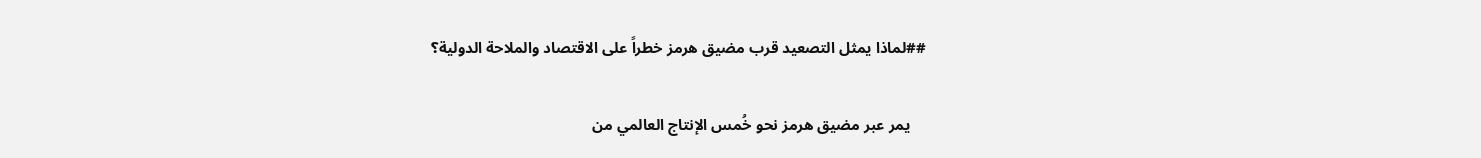##لماذا يمثل التصعيد قرب مضيق هرمز خطراً على الاقتصاد والملاحة الدولية؟

    يمر عبر مضيق هرمز نحو خُمس الإنتاج العالمي من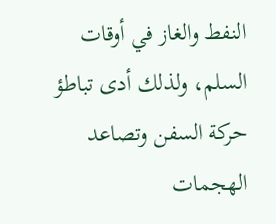النفط والغاز في أوقات السلم، ولذلك أدى تباطؤ حركة السفن وتصاعد الهجمات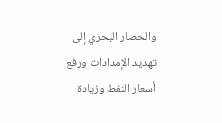والحصار البحري إلى تهديد الإمدادات ورفع أسعار النفط وزيادة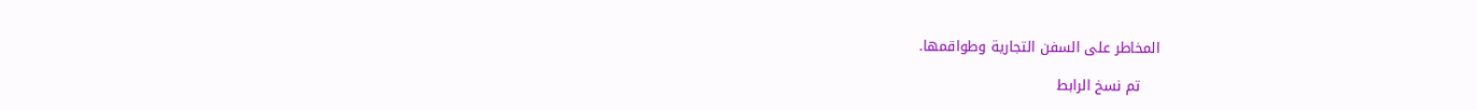المخاطر على السفن التجارية وطواقمها.

    تم نسخ الرابط